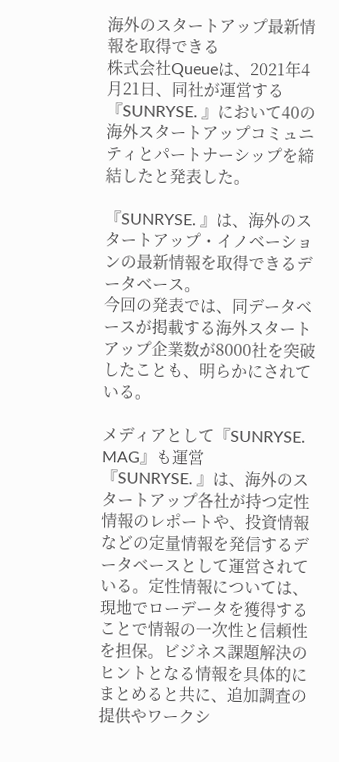海外のスタートアップ最新情報を取得できる
株式会社Queueは、2021年4月21日、同社が運営する『SUNRYSE. 』において40の海外スタートアップコミュニティとパートナーシップを締結したと発表した。

『SUNRYSE. 』は、海外のスタートアップ・イノベーションの最新情報を取得できるデータベース。
今回の発表では、同データベースが掲載する海外スタートアップ企業数が8000社を突破したことも、明らかにされている。

メディアとして『SUNRYSE. MAG』も運営
『SUNRYSE. 』は、海外のスタートアップ各社が持つ定性情報のレポートや、投資情報などの定量情報を発信するデータベースとして運営されている。定性情報については、現地でローデータを獲得することで情報の一次性と信頼性を担保。ビジネス課題解決のヒントとなる情報を具体的にまとめると共に、追加調査の提供やワークシ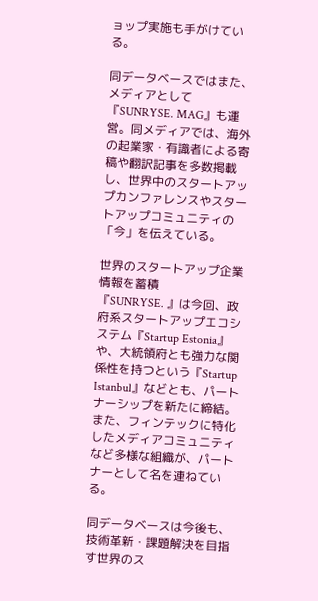ョップ実施も手がけている。

同データベースではまた、メディアとして『SUNRYSE. MAG』も運営。同メディアでは、海外の起業家・有識者による寄稿や翻訳記事を多数掲載し、世界中のスタートアップカンファレンスやスタートアップコミュニティの「今」を伝えている。

世界のスタートアップ企業情報を蓄積
『SUNRYSE. 』は今回、政府系スタートアップエコシステム『Startup Estonia』や、大統領府とも強力な関係性を持つという『Startup Istanbul』などとも、パートナーシップを新たに締結。また、フィンテックに特化したメディアコミュニティなど多様な組織が、パートナーとして名を連ねている。

同データベースは今後も、技術革新・課題解決を目指す世界のス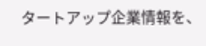タートアップ企業情報を、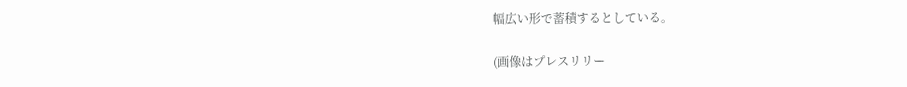幅広い形で蓄積するとしている。

(画像はプレスリリー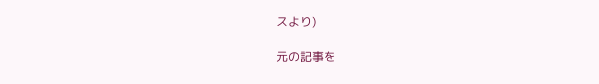スより)

元の記事を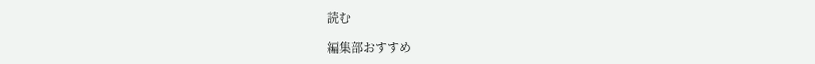読む

編集部おすすめ